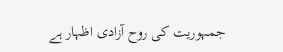جمہوریت کی روح آزادی اظہار ہے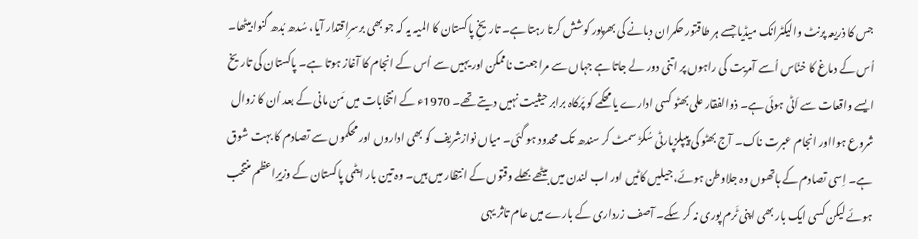جس کا ذریعہ پرنٹ والیکٹرانک میڈیا جسے ہر طاقتور حکمران دبانے کی بھرپور کوشش کرتا رہتا ہے۔ تاریخِ پاکستان کا المیہ یہ کہ جو بھی برسرِاقتدار آیا، سُدھ بُدھ گنوا بیٹھا۔ اُس کے دماغ کا خنّاس اُسے آمریت کی راہوں پر اتنی دور لے جاتا ہے جہاں سے مراجعت ناممکن اور یہیں سے اُس کے انجام کا آغاز ہوتا ہے۔ پاکستان کی تاریخ ایسے واقعات سے اَٹی ہوئی ہے۔ ذوالفقار علی بھٹو کسی ادارے یا محکمے کو پَرکاہ برابر حیثیت نہیں دیتے تھے۔ 1970ء کے انتخابات میں مَن مانی کے بعد اُن کا زوال شروع ہوااور انجام عبرت ناک۔ آج بھٹو کی پیپلزپارٹی سُکڑ سمٹ کر سندھ تک محدود ہو گئی۔ میاں نوازشریف کو بھی اداروں اور محکموں سے تصادم کا بہت شوق ہے۔ اِسی تصادم کے ہاتھوں وہ جلاوطن ہوئے، جیلیں کاٹیں اور اب لندن میں بیٹھے بھلے وقتوں کے انتظار میں ہیں۔ وہ تین بار ایٹمی پاکستان کے وزیرِاعظم منتخب ہوئے لیکن کسی ایک بار بھی اپنی ٹَرم پوری نہ کر سکے۔ آصف زرداری کے بارے میں عام تاثر یہی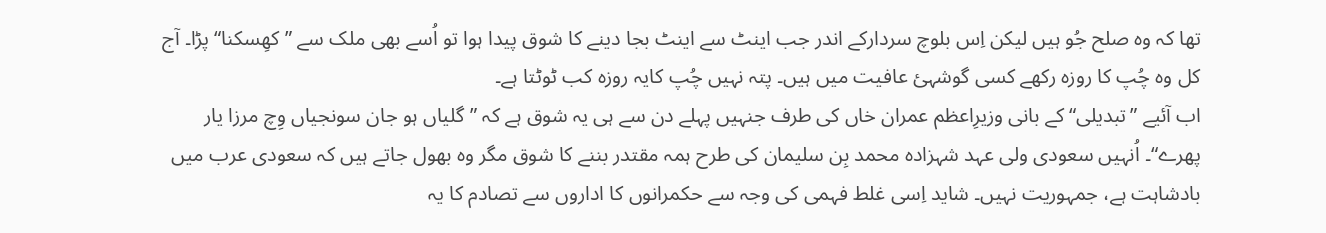تھا کہ وہ صلح جُو ہیں لیکن اِس بلوچ سردارکے اندر جب اینٹ سے اینٹ بجا دینے کا شوق پیدا ہوا تو اُسے بھی ملک سے ”کھِسکنا“ پڑا۔ آج کل وہ چُپ کا روزہ رکھے کسی گوشہئ عافیت میں ہیں۔ پتہ نہیں چُپ کایہ روزہ کب ٹوٹتا ہے۔
اب آئیے ”تبدیلی“ کے بانی وزیرِاعظم عمران خاں کی طرف جنہیں پہلے دن سے ہی یہ شوق ہے کہ ”گلیاں ہو جان سونجیاں وِچ مرزا یار پھرے“۔ اُنہیں سعودی ولی عہد شہزادہ محمد بِن سلیمان کی طرح ہمہ مقتدر بننے کا شوق مگر وہ بھول جاتے ہیں کہ سعودی عرب میں بادشاہت ہے، جمہوریت نہیں۔ شاید اِسی غلط فہمی کی وجہ سے حکمرانوں کا اداروں سے تصادم کا یہ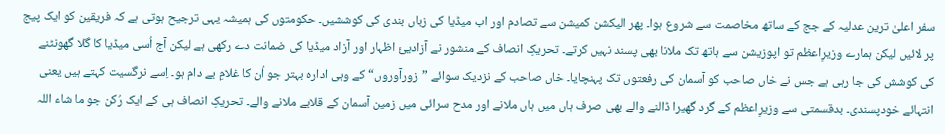سفر اعلیٰ ترین عدلیہ کے جج کے ساتھ مخاصمت سے شروع ہوا۔ پھر الیکشن کمیشن سے تصادم اور اب میڈیا کی زباں بندی کی کوششیں۔ حکومتوں کی ہمیشہ یہی ترجیح ہوتی ہے کہ فریقین کو ایک پیج پر لائیں لیکن ہمارے وزیرِاعظم تو اپوزیشن سے ہاتھ تک ملانا بھی پسند نہیں کرتے۔ تحریکِ انصاف کے منشور نے آزادیئ اظہار اور آزاد میڈیا کی ضمانت دے رکھی ہے لیکن آج اُسی میڈیا کا گلا گھونٹنے کی کوشش کی جا رہی ہے جس نے خاں صاحب کو آسمان کی رفعتوں تک پہنچایا۔ خاں صاحب کے نزدیک سوائے ”زورآوروں“ کے وہی ادارہ بہتر جو اُن کا غلامِ بے دام ہو۔ اِسے نرگسیت کہتے ہیں یعنی انتہائے خودپسندی۔ بدقسمتی سے وزیرِاعظم کے گرد گھیرا ڈالنے والے بھی صرف ہاں میں ہاں ملانے اور مدح سرائی میں زمین آسمان کے قلابے ملانے والے۔ تحریکِ انصاف ہی کے ایک رُکن جو ما شاء اللہ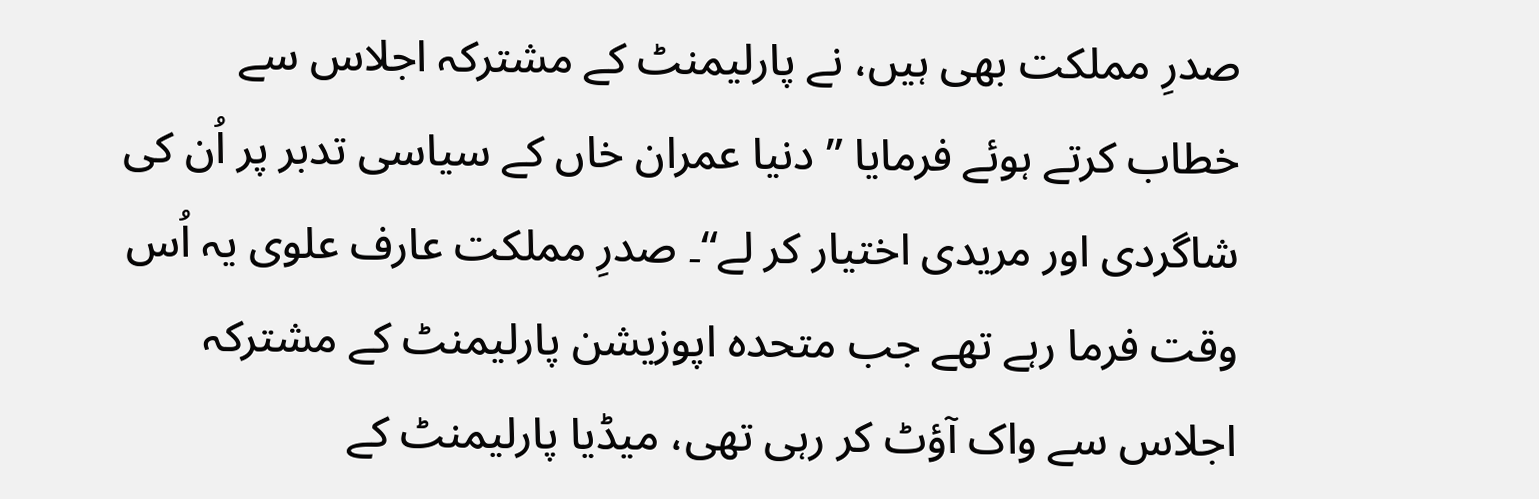صدرِ مملکت بھی ہیں، نے پارلیمنٹ کے مشترکہ اجلاس سے
خطاب کرتے ہوئے فرمایا ”دنیا عمران خاں کے سیاسی تدبر پر اُن کی شاگردی اور مریدی اختیار کر لے“۔ صدرِ مملکت عارف علوی یہ اُس وقت فرما رہے تھے جب متحدہ اپوزیشن پارلیمنٹ کے مشترکہ اجلاس سے واک آؤٹ کر رہی تھی، میڈیا پارلیمنٹ کے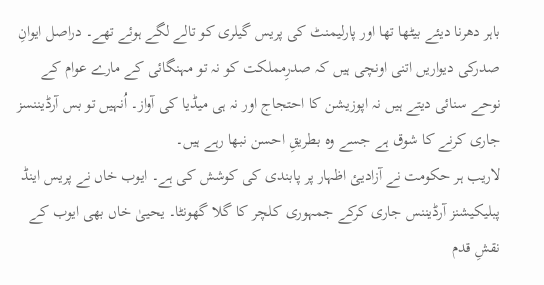باہر دھرنا دیئے بیٹھا تھا اور پارلیمنٹ کی پریس گیلری کو تالے لگے ہوئے تھے۔ دراصل ایوانِ صدرکی دیواریں اتنی اونچی ہیں کہ صدرِمملکت کو نہ تو مہنگائی کے مارے عوام کے نوحے سنائی دیتے ہیں نہ اپوزیشن کا احتجاج اور نہ ہی میڈیا کی آواز۔ اُنہیں تو بس آرڈیننسز جاری کرنے کا شوق ہے جسے وہ بطریقِ احسن نبھا رہے ہیں۔
لاریب ہر حکومت نے آزادیئ اظہار پر پابندی کی کوشش کی ہے۔ ایوب خاں نے پریس اینڈ پبلیکیشنز آرڈیننس جاری کرکے جمہوری کلچر کا گلا گھونٹا۔ یحییٰ خاں بھی ایوب کے نقشِ قدم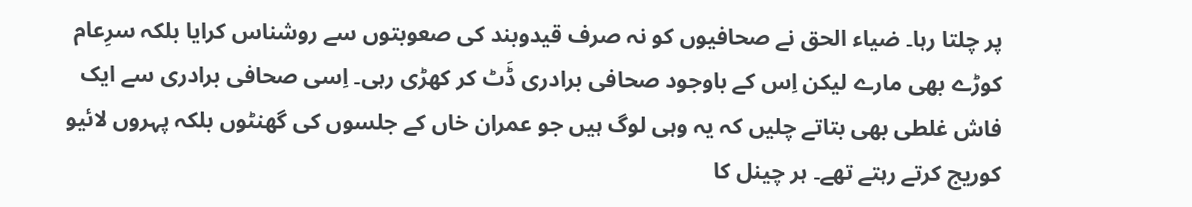پر چلتا رہا۔ ضیاء الحق نے صحافیوں کو نہ صرف قیدوبند کی صعوبتوں سے روشناس کرایا بلکہ سرِعام کوڑے بھی مارے لیکن اِس کے باوجود صحافی برادری ڈَٹ کر کھڑی رہی۔ اِسی صحافی برادری سے ایک فاش غلطی بھی بتاتے چلیں کہ یہ وہی لوگ ہیں جو عمران خاں کے جلسوں کی گھنٹوں بلکہ پہروں لائیو کوریج کرتے رہتے تھے۔ ہر چینل کا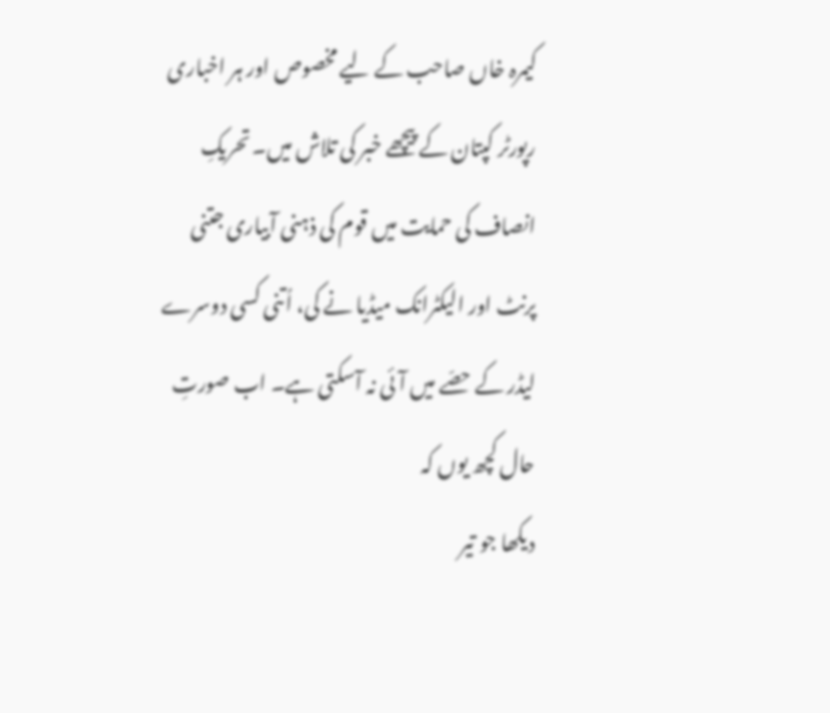کیمرہ خاں صاحب کے لیے مخصوص اور ہر اخباری رپورٹر کپتان کے پیچھے خبر کی تلاش میں۔ تحریکِ انصاف کی حمایت میں قوم کی ذہنی آبیاری جتنی پرنٹ اور الیکٹرانک میڈیا نے کی، اُتنی کسی دوسرے لیڈر کے حصّے میں آئی نہ آسکتی ہے۔ اب صورتِ حال کچھ یوں کہ
دیکھا جو تیر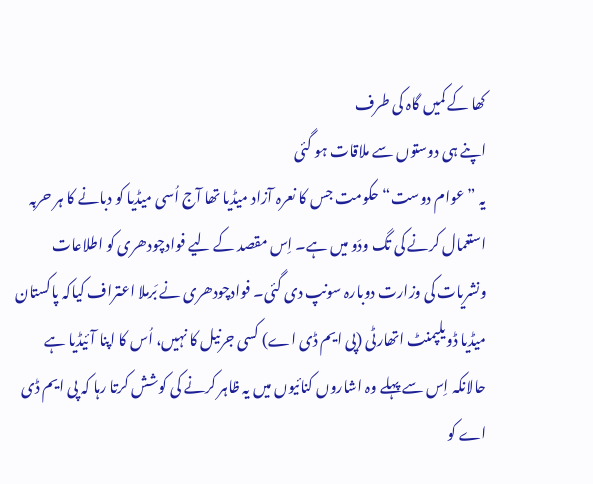کھا کے کمیں گاہ کی طرف
اپنے ہی دوستوں سے ملاقات ہو گئی
یہ ”عوام دوست“ حکومت جس کا نعرہ آزاد میڈیا تھا آج اُسی میڈیا کو دبانے کا ہر حربہ استعمال کرنے کی تگ ودَو میں ہے۔ اِس مقصد کے لیے فوادچودھری کو اطلاعات ونشریات کی وزارت دوبارہ سونپ دی گئی۔ فوادچودھری نے بَرملا اعتراف کیاکہ پاکستان میڈیا ڈویلپمنٹ اتھارٹی (پی ایم ڈی اے) کسی جرنیل کا نہیں، اُس کا اپنا آئیڈیا ہے حالانکہ اِس سے پہلے وہ اشاروں کنائیوں میں یہ ظاہر کرنے کی کوشش کرتا رہا کہ پی ایم ڈی اے کو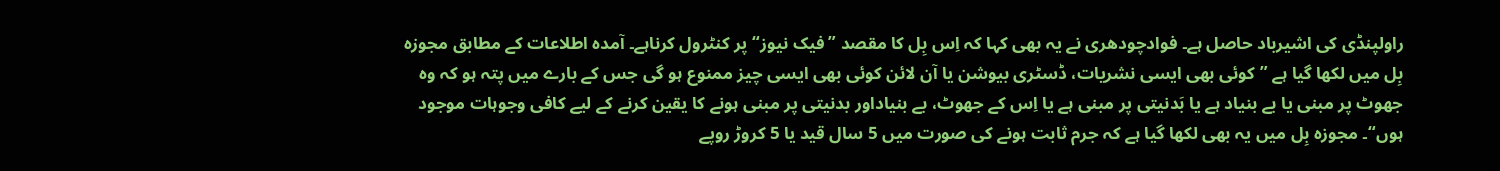راولپنڈی کی اشیرباد حاصل ہے۔ فوادچودھری نے یہ بھی کہا کہ اِس بِل کا مقصد ”فیک نیوز“ پر کنٹرول کرناہے۔ آمدہ اطلاعات کے مطابق مجوزہ بِل میں لکھا گیا ہے ”کوئی بھی ایسی نشریات، ڈسٹری بیوشن یا آن لائن کوئی بھی ایسی چیز ممنوع ہو گی جس کے بارے میں پتہ ہو کہ وہ جھوٹ پر مبنی یا بے بنیاد ہے یا بَدنیتی پر مبنی ہے یا اِس کے جھوٹ، بے بنیاداور بدنیتی پر مبنی ہونے کا یقین کرنے کے لیے کافی وجوہات موجود ہوں“۔ مجوزہ بِل میں یہ بھی لکھا گیا ہے کہ جرم ثابت ہونے کی صورت میں 5 سال قید یا 5 کروڑ روپے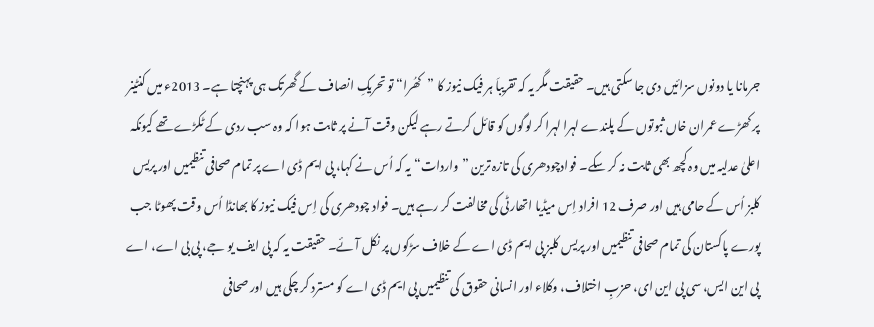جرمانا یا دونوں سزائیں دی جا سکتی ہیں۔ حقیقت مگر یہ کہ تقریباَ ہر فیک نیوز کا ”کھُرا“ تو تحریکِ انصاف کے گھرتک ہی پہنچتا ہے۔ 2013ء میں کنٹینر پر کھڑے عمران خاں ثبوتوں کے پلندے لہرا لہرا کر لوگوں کو قائل کرتے رہے لیکن وقت آنے پر ثابت ہوا کہ وہ سب ردی کے ٹکڑے تھے کیونکہ اعلیٰ عدلیہ میں وہ کچھ بھی ثابت نہ کر سکے۔ فوادچودھری کی تازہ ترین ”واردات“ یہ کہ اُس نے کہا، پی ایم ڈی اے پر تمام صحافی تنظیمیں اور پریس کلبز اُس کے حامی ہیں اور صرف 12 افراد اِس میڈیا اتھارٹی کی مخالفت کر رہے ہیں۔ فواد چودھری کی اِس فیک نیوز کا بھانڈا اُس وقت پھوٹا جب پورے پاکستان کی تمام صحافی تنظیمیں اور پریس کلبز پی ایم ڈی اے کے خلاف سڑکوں پر نکل آئے۔ حقیقت یہ کہ پی ایف یو جے، پی بی اے، اے پی این ایس، سی پی این ای، حزبِ اختلاف، وکلاء اور انسانی حقوق کی تنظیمیں پی ایم ڈی اے کو مسترد کر چکی ہیں اور صحافی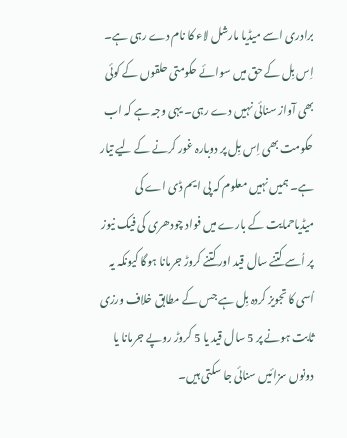برادری اسے میڈیا مارشل لاء کا نام دے رہی ہے۔ اِس بِل کے حق میں سوائے حکومتی حلقوں کے کوئی بھی آواز سنائی نہیں دے رہی۔ یہی وجہ ہے کہ اب حکومت بھی اِس بِل پر دوبارہ غور کرنے کے لیے تیار ہے۔ ہمیں نہیں معلوم کہ پی ایم ڈی اے کی میڈیاحمایت کے بارے میں فواد چودھری کی فیک نیوز پر اُسے کتنے سال قید اور کتنے کروڑ جرمانا ہوگا کیونکہ یہ اُسی کا تجویز کردہ بِل ہے جس کے مطابق خلاف ورزی ثابت ہونے پر 5 سال قید یا 5 کروڑ روپے جرمانا یا دونوں سزائیں سنائی جا سکتی ہیں۔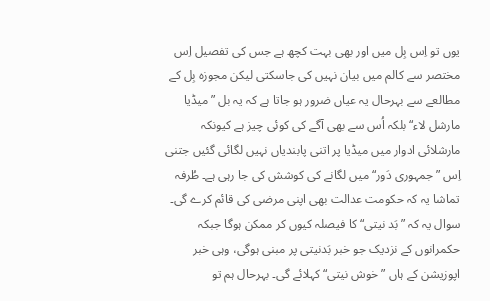یوں تو اِس بِل میں اور بھی بہت کچھ ہے جس کی تفصیل اِس مختصر سے کالم میں بیان نہیں کی جاسکتی لیکن مجوزہ بِل کے مطالعے سے بہرحال یہ عیاں ضرور ہو جاتا ہے کہ یہ بل ”میڈیا مارشل لاء“ بلکہ اُس سے بھی آگے کی کوئی چیز ہے کیونکہ مارشلائی ادوار میں میڈیا پر اتنی پابندیاں نہیں لگائی گئیں جتنی اِس ”جمہوری دَور“ میں لگانے کی کوشش کی جا رہی ہے۔ طُرفہ تماشا یہ کہ حکومت عدالت بھی اپنی مرضی کی قائم کرے گی۔ سوال یہ کہ ”بَد نیتی“ کا فیصلہ کیوں کر ممکن ہوگا جبکہ حکمرانوں کے نزدیک جو خبر بَدنیتی پر مبنی ہوگی، وہی خبر اپوزیشن کے ہاں ”خوش نیتی“ کہلائے گی۔ بہرحال ہم تو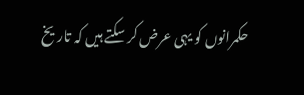حکمرانوں کو یہی عرض کر سکتے ہیں کہ تاریخ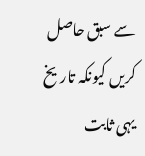سے سبق حاصل کریں کیونکہ تاریخ یہی ثابت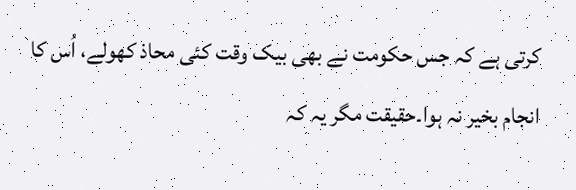کرتی ہے کہ جس حکومت نے بھی بیک وقت کئی محاذ کھولے، اُس کا انجام بخیر نہ ہوا۔حقیقت مگر یہ کہ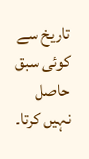تاریخ سے کوئی سبق حاصل نہیں کرتا۔